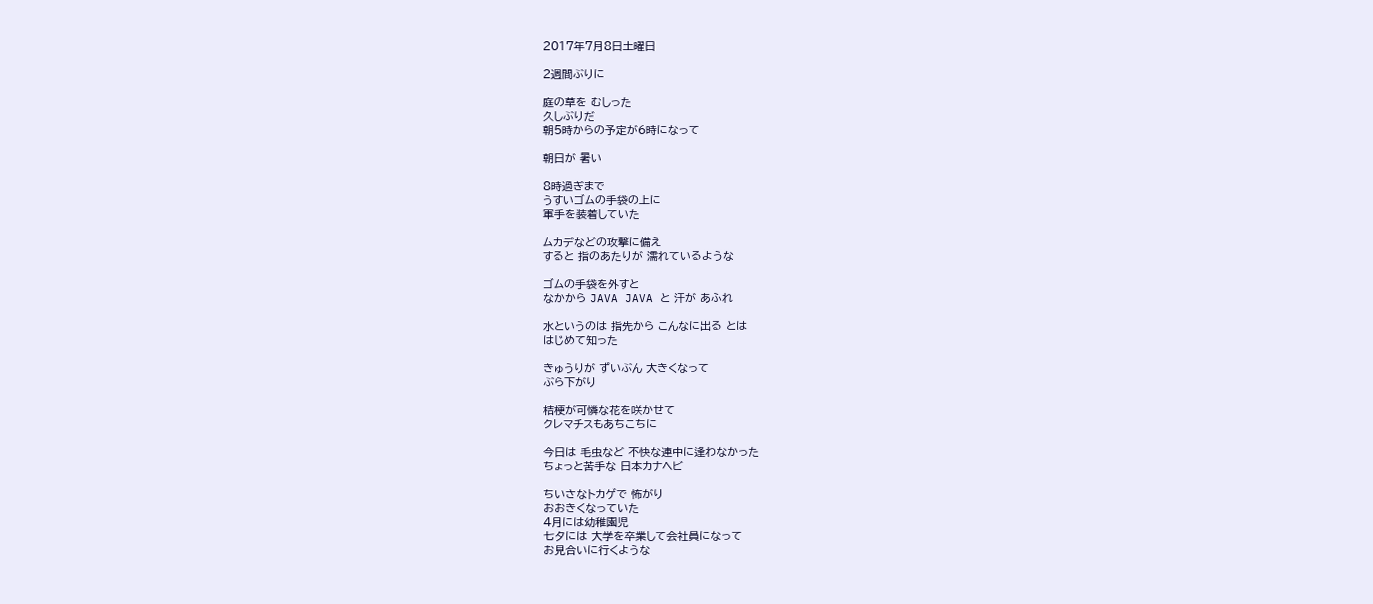2017年7月8日土曜日

2週間ぶりに

庭の草を むしった
久しぶりだ
朝5時からの予定が6時になって

朝日が 暑い

8時過ぎまで
うすいゴムの手袋の上に
軍手を装着していた

ムカデなどの攻撃に備え
すると 指のあたりが 濡れているような

ゴムの手袋を外すと
なかから JAVA JAVA と 汗が あふれ

水というのは 指先から こんなに出る とは
はじめて知った

きゅうりが ずいぶん 大きくなって
ぶら下がり

桔梗が可憐な花を咲かせて
クレマチスもあちこちに

今日は 毛虫など 不快な連中に逢わなかった
ちょっと苦手な 日本カナヘビ

ちいさなトカゲで 怖がり
おおきくなっていた
4月には幼稚園児
七夕には 大学を卒業して会社員になって
お見合いに行くような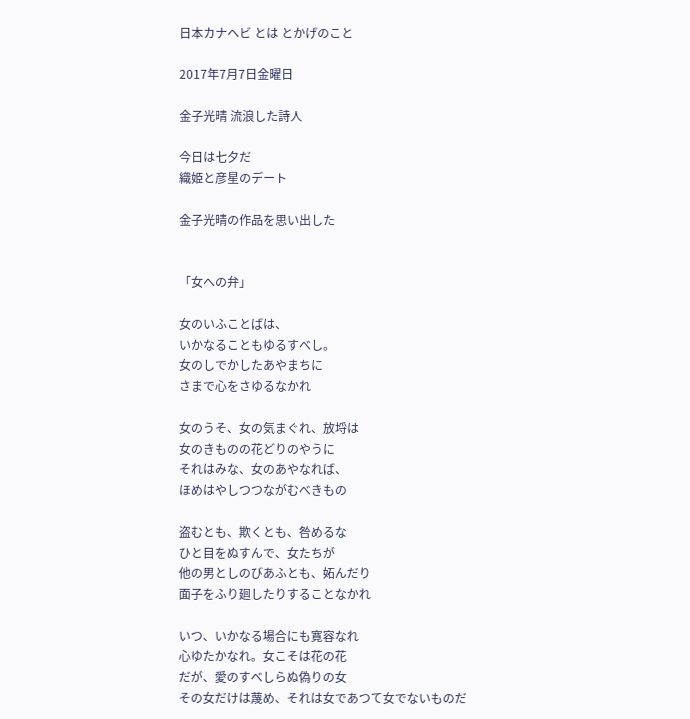日本カナヘビ とは とかげのこと

2017年7月7日金曜日

金子光晴 流浪した詩人

今日は七夕だ
織姫と彦星のデート

金子光晴の作品を思い出した


「女への弁」

女のいふことばは、
いかなることもゆるすべし。
女のしでかしたあやまちに
さまで心をさゆるなかれ

女のうそ、女の気まぐれ、放埒は
女のきものの花どりのやうに
それはみな、女のあやなれば、
ほめはやしつつながむべきもの

盗むとも、欺くとも、咎めるな
ひと目をぬすんで、女たちが
他の男としのびあふとも、妬んだり
面子をふり廻したりすることなかれ

いつ、いかなる場合にも寛容なれ
心ゆたかなれ。女こそは花の花
だが、愛のすべしらぬ偽りの女
その女だけは蔑め、それは女であつて女でないものだ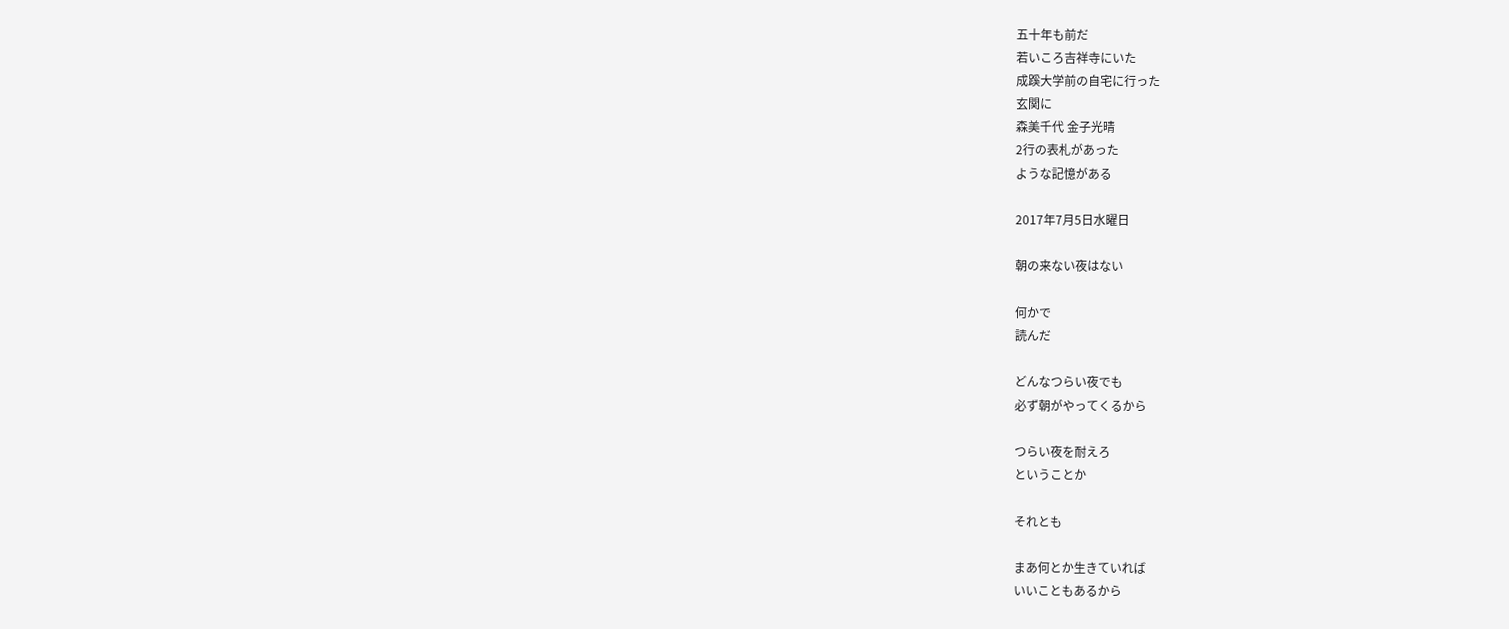五十年も前だ
若いころ吉祥寺にいた
成蹊大学前の自宅に行った
玄関に
森美千代 金子光晴
2行の表札があった
ような記憶がある

2017年7月5日水曜日

朝の来ない夜はない

何かで
読んだ

どんなつらい夜でも
必ず朝がやってくるから

つらい夜を耐えろ
ということか

それとも

まあ何とか生きていれば
いいこともあるから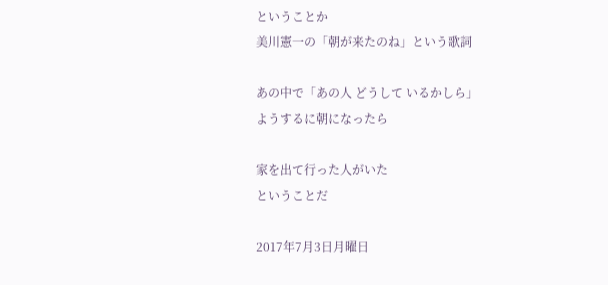ということか
美川憲一の「朝が来たのね」という歌詞

あの中で「あの人 どうして いるかしら」
ようするに朝になったら

家を出て行った人がいた
ということだ

2017年7月3日月曜日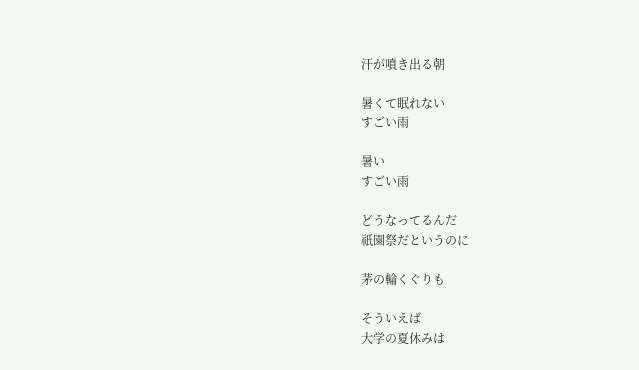汗が噴き出る朝

暑くて眠れない
すごい雨

暑い
すごい雨

どうなってるんだ
祇園祭だというのに

茅の輪くぐりも

そういえば
大学の夏休みは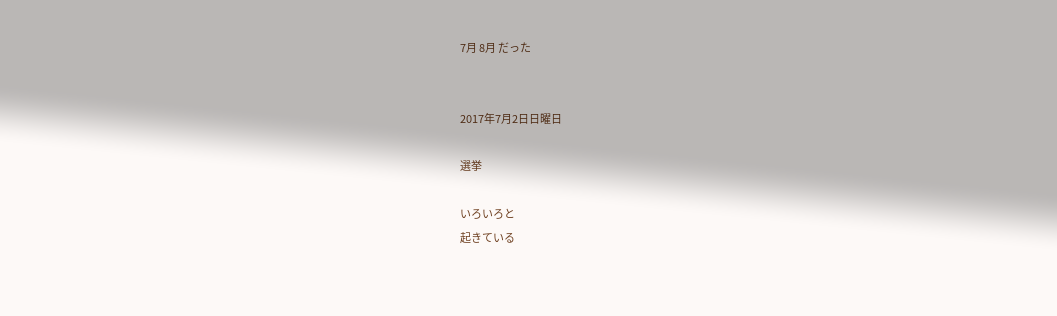7月 8月 だった


2017年7月2日日曜日

選挙

いろいろと
起きている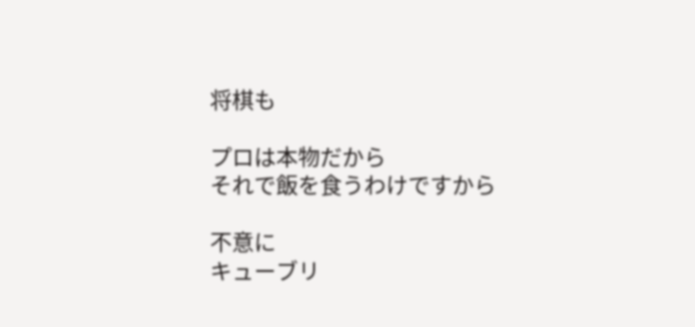将棋も

プロは本物だから
それで飯を食うわけですから

不意に
キューブリ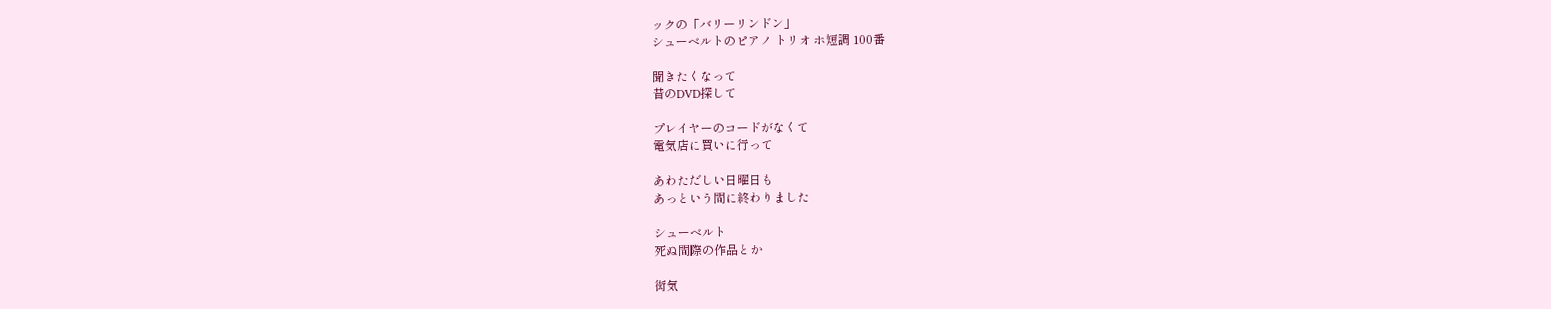ックの「バリーリンドン」
シューベルトのピアノ トリオ ホ短調 100番

聞きたくなって
昔のDVD探して

プレイヤーのコードがなくて
電気店に買いに行って

あわただしい日曜日も
あっという間に終わりました

シューベルト
死ぬ間際の作品とか

衒気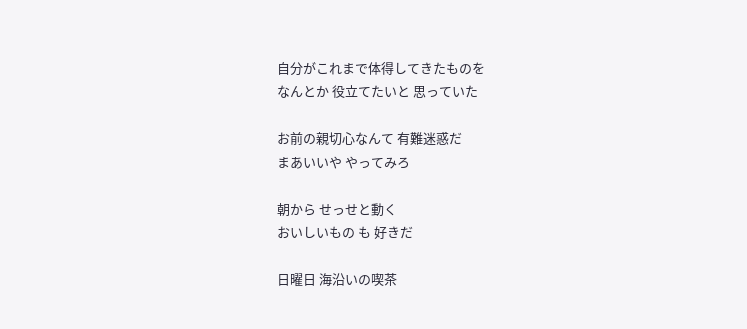自分がこれまで体得してきたものを
なんとか 役立てたいと 思っていた

お前の親切心なんて 有難迷惑だ
まあいいや やってみろ

朝から せっせと動く
おいしいもの も 好きだ

日曜日 海沿いの喫茶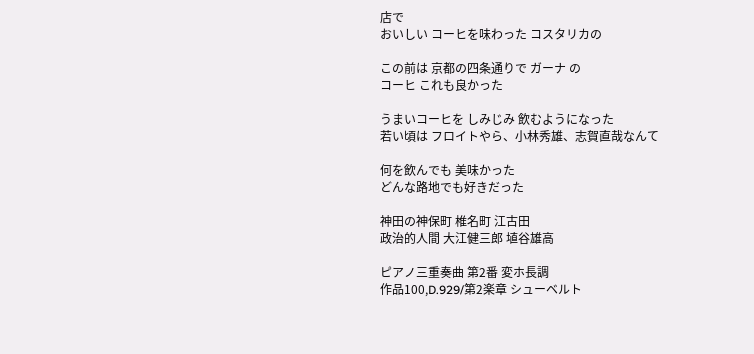店で
おいしい コーヒを味わった コスタリカの

この前は 京都の四条通りで ガーナ の
コーヒ これも良かった

うまいコーヒを しみじみ 飲むようになった
若い頃は フロイトやら、小林秀雄、志賀直哉なんて

何を飲んでも 美味かった
どんな路地でも好きだった

神田の神保町 椎名町 江古田
政治的人間 大江健三郎 埴谷雄高

ピアノ三重奏曲 第2番 変ホ長調
作品100,D.929/第2楽章 シューベルト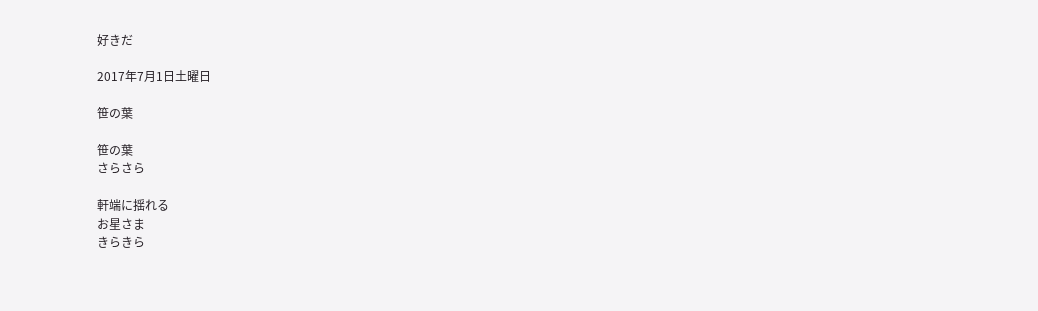好きだ

2017年7月1日土曜日

笹の葉

笹の葉
さらさら

軒端に揺れる
お星さま
きらきら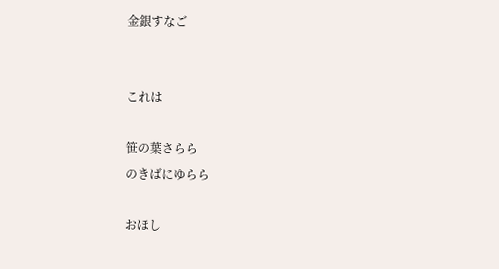金銀すなご


これは

笹の葉さらら
のきばにゆらら

おほし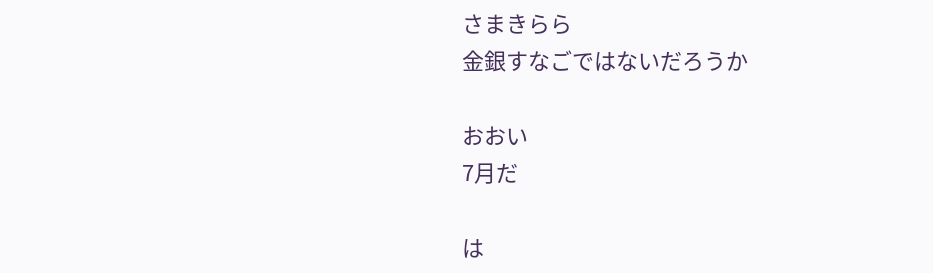さまきらら
金銀すなごではないだろうか

おおい
7月だ

は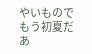やいもので
もう初夏だあ